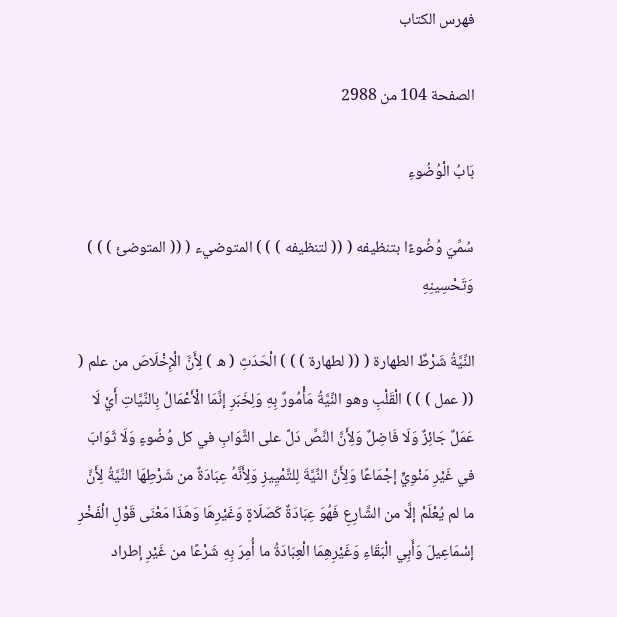فهرس الكتاب

الصفحة 104 من 2988

بَابُ الْوُضُوءِ

سُمِّيَ وُضُوءًا بتنظيفه ( (( لتنظيفه ) ) ) المتوضيء ( (( المتوضئ ) ) ) وَتَحْسِينِهِ

النِّيَّةُ شَرْطٌ الطهارة ( (( لطهارة ) ) ) الْحَدَثِ ( ه ) لِأَنَّ الْإِخْلَاصَ من علم ( (( عمل ) ) ) الْقَلْبِ وهو النِّيَّةُ مَأْمُورٌ بِهِ وَلِخَبَرِ إنَّمَا الْأَعْمَالُ بِالنِّيَّاتِ أَيْ لَا عَمَلٌ جَائِزٌ وَلَا فَاضِلٌ وَلِأَنَّ النَّصَّ دَلَّ على الثَّوَابِ في كل وُضُوءٍ وَلَا ثَوَابَ في غَيْرِ مَنْوِيٍّ إجْمَاعًا وَلِأَنَّ النِّيَّةَ لِلتَّمْيِيزِ وَلِأَنَّهُ عِبَادَةٌ من شَرْطِهَا النِّيَّةُ لِأَنَّ ما لم يُعْلَمْ إلَّا من الشَّارِعِ فَهُوَ عِبَادَةٌ كَصَلَاةٍ وَغَيْرِهَا وَهَذَا مَعْنَى قَوْلِ الْفَخْرِ إسْمَاعِيلَ وَأَبِي الْبَقَاءِ وَغَيْرِهِمَا الْعِبَادَةُ ما أُمِرَ بِهِ شَرْعًا من غَيْرِ إطراد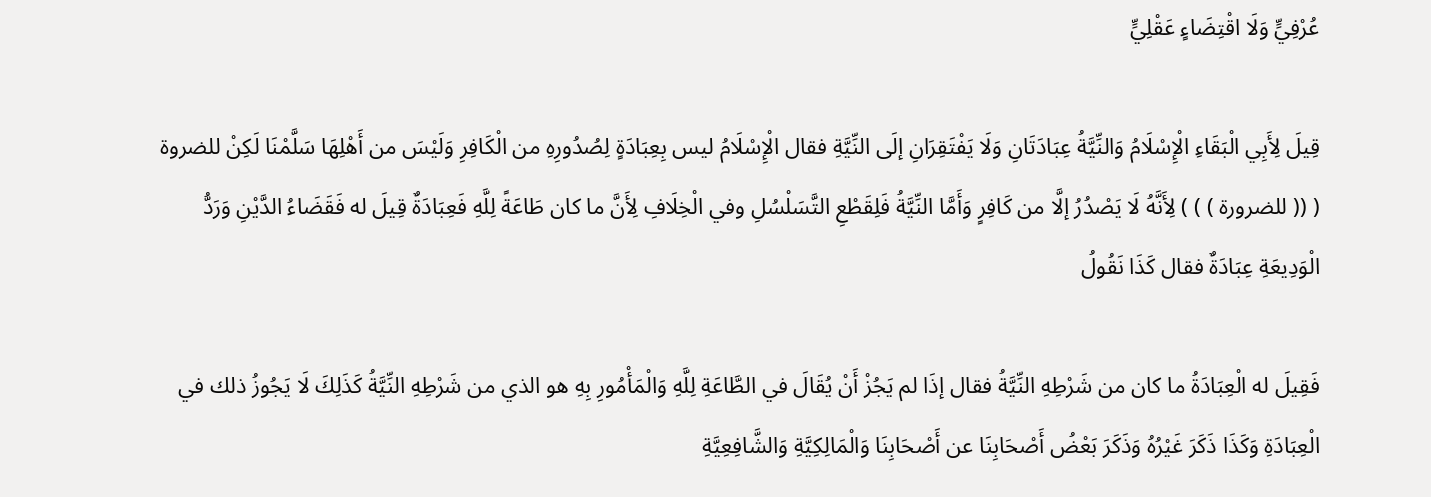عُرْفِيٍّ وَلَا اقْتِضَاءٍ عَقْلِيٍّ

قِيلَ لِأَبِي الْبَقَاءِ الْإِسْلَامُ وَالنِّيَّةُ عِبَادَتَانِ وَلَا يَفْتَقِرَانِ إلَى النِّيَّةِ فقال الْإِسْلَامُ ليس بِعِبَادَةٍ لِصُدُورِهِ من الْكَافِرِ وَلَيْسَ من أَهْلِهَا سَلَّمْنَا لَكِنْ للضروة ( (( للضرورة ) ) ) لِأَنَّهُ لَا يَصْدُرُ إلَّا من كَافِرٍ وَأَمَّا النِّيَّةُ فَلِقَطْعِ التَّسَلْسُلِ وفي الْخِلَافِ لِأَنَّ ما كان طَاعَةً لِلَّهِ فَعِبَادَةٌ قِيلَ له فَقَضَاءُ الدَّيْنِ وَرَدُّ الْوَدِيعَةِ عِبَادَةٌ فقال كَذَا نَقُولُ

فَقِيلَ له الْعِبَادَةُ ما كان من شَرْطِهِ النِّيَّةُ فقال إذَا لم يَجُزْ أَنْ يُقَالَ في الطَّاعَةِ لِلَّهِ وَالْمَأْمُورِ بِهِ هو الذي من شَرْطِهِ النِّيَّةُ كَذَلِكَ لَا يَجُوزُ ذلك في الْعِبَادَةِ وَكَذَا ذَكَرَ غَيْرُهُ وَذَكَرَ بَعْضُ أَصْحَابِنَا عن أَصْحَابِنَا وَالْمَالِكِيَّةِ وَالشَّافِعِيَّةِ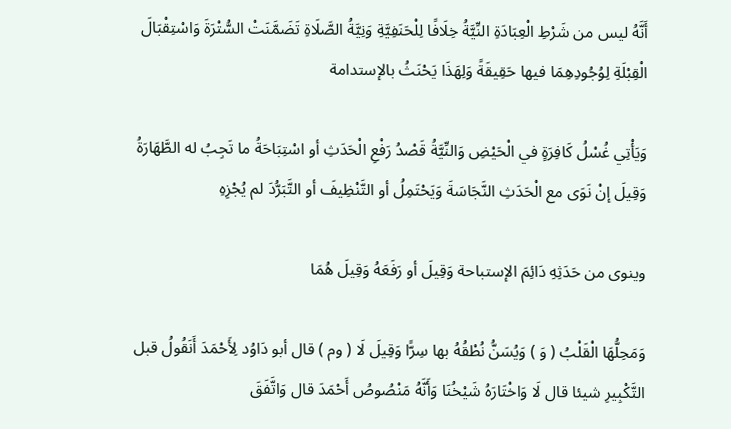أَنَّهُ ليس من شَرْطِ الْعِبَادَةِ النِّيَّةُ خِلَافًا لِلْحَنَفِيَّةِ وَنِيَّةُ الصَّلَاةِ تَضَمَّنَتْ السُّتْرَةَ وَاسْتِقْبَالَ الْقِبْلَةِ لِوُجُودِهِمَا فيها حَقِيقَةً وَلِهَذَا يَحْنَثُ بالإستدامة

وَيَأْتِي غُسْلُ كَافِرَةٍ في الْحَيْضِ وَالنِّيَّةُ قَصْدُ رَفْعِ الْحَدَثِ أو اسْتِبَاحَةُ ما تَجِبُ له الطَّهَارَةُ وَقِيلَ إنْ نَوَى مع الْحَدَثِ النَّجَاسَةَ وَيَحْتَمِلُ أو التَّنْظِيفَ أو التَّبَرُّدَ لم يُجْزِهِ

وينوى من حَدَثِهِ دَائِمَ الإستباحة وَقِيلَ أو رَفَعَهُ وَقِيلَ هُمَا

وَمَحِلُّهَا الْقَلْبُ ( وَ ) وَيُسَنُّ نُطْقُهُ بها سِرًّا وَقِيلَ لَا ( وم ) قال أبو دَاوُد لِأَحْمَدَ أَنَقُولُ قبل التَّكْبِيرِ شيئا قال لَا وَاخْتَارَهُ شَيْخُنَا وَأَنَّهُ مَنْصُوصُ أَحْمَدَ قال وَاتَّفَقَ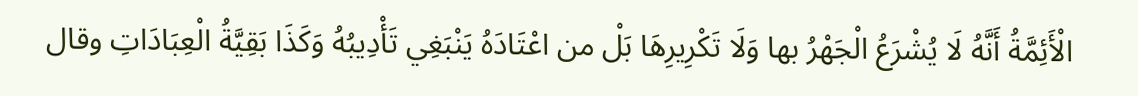الْأَئِمَّةُ أَنَّهُ لَا يُشْرَعُ الْجَهْرُ بها وَلَا تَكْرِيرِهَا بَلْ من اعْتَادَهُ يَنْبَغِي تَأْدِيبُهُ وَكَذَا بَقِيَّةُ الْعِبَادَاتِ وقال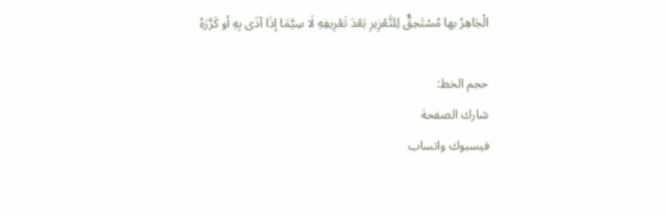الْجَاهِرُ بها مُسْتَحِقٌّ لِلتَّعْزِيرِ بَعْدَ تَعْرِيفِهِ لَا سِيَّمَا إذَا آذَى بِهِ أو كَرَّرَهُ

حجم الخط:
شارك الصفحة
فيسبوك واتساب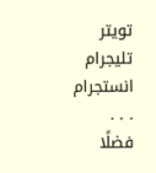تويتر تليجرام انستجرام
. . .
فضلًا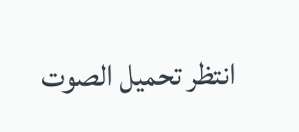انتظر تحميل الصوت